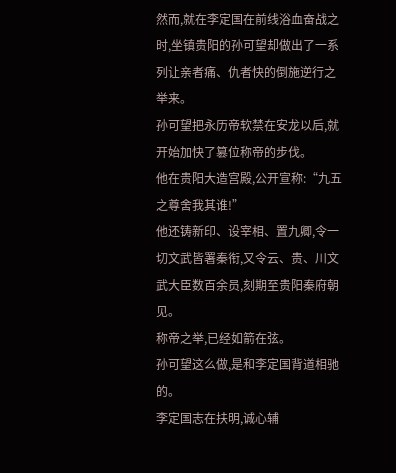然而,就在李定国在前线浴血奋战之时,坐镇贵阳的孙可望却做出了一系列让亲者痛、仇者快的倒施逆行之举来。
孙可望把永历帝软禁在安龙以后,就开始加快了篡位称帝的步伐。
他在贵阳大造宫殿,公开宣称:“九五之尊舍我其谁!”
他还铸新印、设宰相、置九卿,令一切文武皆署秦衔,又令云、贵、川文武大臣数百余员,刻期至贵阳秦府朝见。
称帝之举,已经如箭在弦。
孙可望这么做,是和李定国背道相驰的。
李定国志在扶明,诚心辅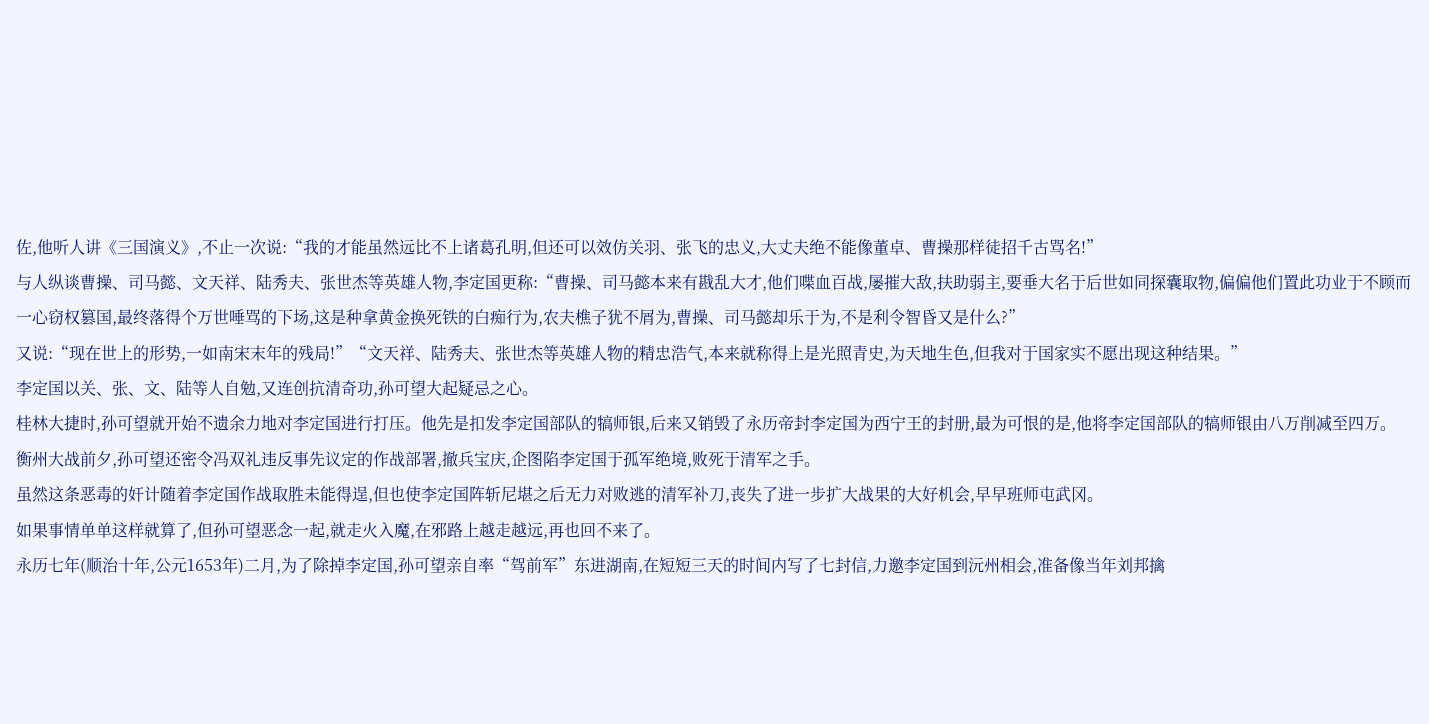佐,他听人讲《三国演义》,不止一次说:“我的才能虽然远比不上诸葛孔明,但还可以效仿关羽、张飞的忠义,大丈夫绝不能像董卓、曹操那样徒招千古骂名!”
与人纵谈曹操、司马懿、文天祥、陆秀夫、张世杰等英雄人物,李定国更称:“曹操、司马懿本来有戡乱大才,他们喋血百战,屡摧大敌,扶助弱主,要垂大名于后世如同探囊取物,偏偏他们置此功业于不顾而一心窃权篡国,最终落得个万世唾骂的下场,这是种拿黄金换死铁的白痴行为,农夫樵子犹不屑为,曹操、司马懿却乐于为,不是利令智昏又是什么?”
又说:“现在世上的形势,一如南宋末年的残局!”“文天祥、陆秀夫、张世杰等英雄人物的精忠浩气,本来就称得上是光照青史,为天地生色,但我对于国家实不愿出现这种结果。”
李定国以关、张、文、陆等人自勉,又连创抗清奇功,孙可望大起疑忌之心。
桂林大捷时,孙可望就开始不遗余力地对李定国进行打压。他先是扣发李定国部队的犒师银,后来又销毁了永历帝封李定国为西宁王的封册,最为可恨的是,他将李定国部队的犒师银由八万削减至四万。
衡州大战前夕,孙可望还密令冯双礼违反事先议定的作战部署,撤兵宝庆,企图陷李定国于孤军绝境,败死于清军之手。
虽然这条恶毒的奸计随着李定国作战取胜未能得逞,但也使李定国阵斩尼堪之后无力对败逃的清军补刀,丧失了进一步扩大战果的大好机会,早早班师屯武冈。
如果事情单单这样就算了,但孙可望恶念一起,就走火入魔,在邪路上越走越远,再也回不来了。
永历七年(顺治十年,公元1653年)二月,为了除掉李定国,孙可望亲自率“驾前军”东进湖南,在短短三天的时间内写了七封信,力邀李定国到沅州相会,准备像当年刘邦擒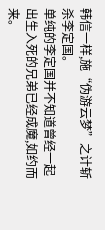韩信一样,施“伪游云梦”之计斩杀李定国。
单纯的李定国并不知道曾经一起出生入死的兄弟已经成魔,如约而来。